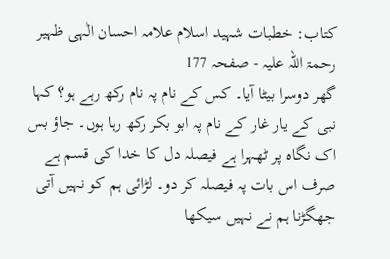کتاب: خطبات شہید اسلام علامہ احسان الٰہی ظہیر رحمۃ اللہ علیہ - صفحہ 177
گھر دوسرا بیٹا آیا۔ کس کے نام پہ نام رکھ رہے ہو؟ کہا نبی کے یار غار کے نام پہ ابو بکر رکھ رہا ہوں۔ جاؤ بس اک نگاہ پر ٹھہرا ہے فیصلہ دل کا خدا کی قسم ہے صرف اس بات پہ فیصلہ کر دو۔ لڑائی ہم کو نہیں آتی جھگڑنا ہم نے نہیں سیکھا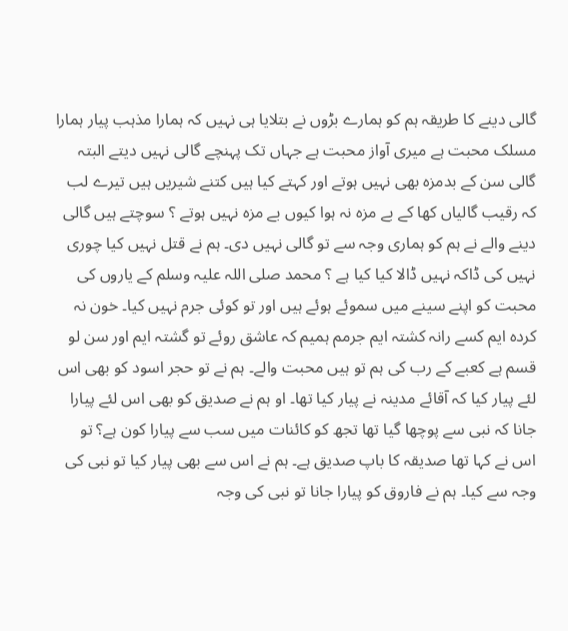گالی دینے کا طریقہ ہم کو ہمارے بڑوں نے بتلایا ہی نہیں کہ ہمارا مذہب پیار ہمارا مسلک محبت ہے میری آواز محبت ہے جہاں تک پہنچے گالی نہیں دیتے البتہ گالی سن کے بدمزہ بھی نہیں ہوتے اور کہتے کیا ہیں کتنے شیریں ہیں تیرے لب کہ رقیب گالیاں کھا کے بے مزہ نہ ہوا کیوں بے مزہ نہیں ہوتے ؟ سوچتے ہیں گالی دینے والے نے ہم کو ہماری وجہ سے تو گالی نہیں دی۔ ہم نے قتل نہیں کیا چوری نہیں کی ڈاکہ نہیں ڈالا کیا کیا ہے ؟ محمد صلی اللہ علیہ وسلم کے یاروں کی محبت کو اپنے سینے میں سموئے ہوئے ہیں اور تو کوئی جرم نہیں کیا۔ خون نہ کردہ ایم کسے رانہ کشتہ ایم جرمم ہمیم کہ عاشق روئے تو گشتہ ایم اور سن لو قسم ہے کعبے کے رب کی ہم تو ہیں محبت والے۔ ہم نے تو حجر اسود کو بھی اس لئے پیار کیا کہ آقائے مدینہ نے پیار کیا تھا۔ او ہم نے صدیق کو بھی اس لئے پیارا جانا کہ نبی سے پوچھا گیا تھا تجھ کو کائنات میں سب سے پیارا کون ہے؟ تو اس نے کہا تھا صدیقہ کا باپ صدیق ہے۔ ہم نے اس سے بھی پیار کیا تو نبی کی وجہ سے کیا۔ ہم نے فاروق کو پیارا جانا تو نبی کی وجہ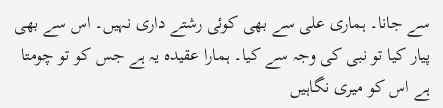سے جانا۔ ہماری علی سے بھی کوئی رشتے داری نہیں۔ اس سے بھی پیار کیا تو نبی کی وجہ سے کیا۔ ہمارا عقیدہ یہ ہے جس کو تو چومتا ہے اس کو میری نگاہیں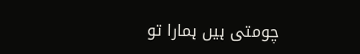چومتی ہیں ہمارا تو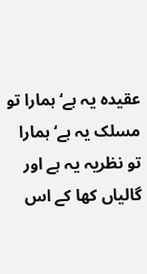عقیدہ یہ ہے‘ ہمارا تو مسلک یہ ہے‘ ہمارا تو نظریہ یہ ہے اور گالیاں کھا کے اس